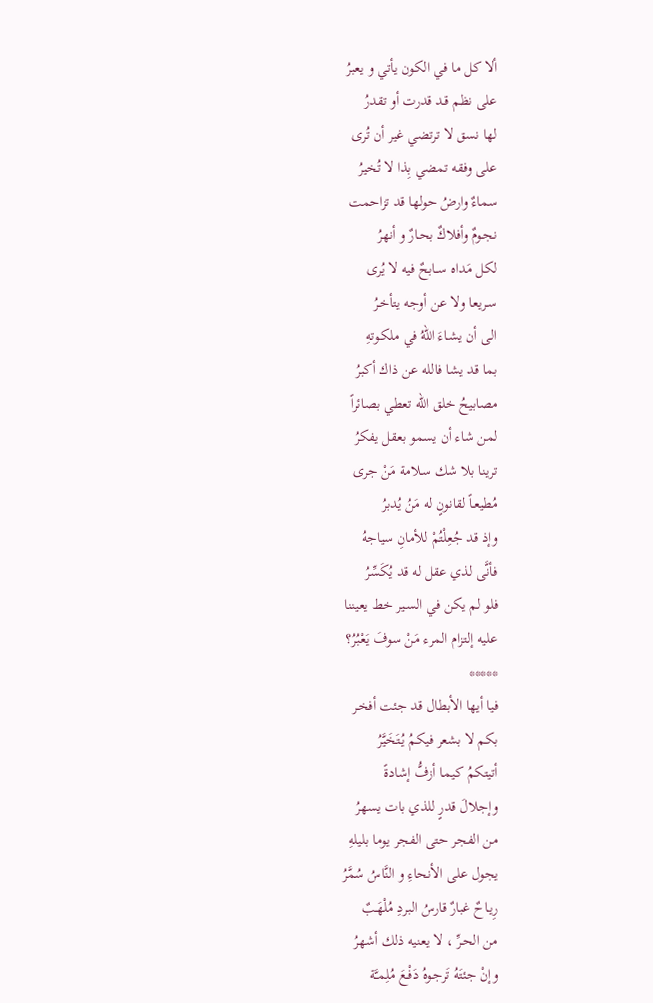ألا كل ما في الكون يأتي و يعبرُ
على نظم قـد قدرت أو تقدرُ
لها نسق لا ترتضي غير أن تُرى
على وفقه تمضي بِذا لا تُخيرُ
سماءٌ وارضُ حولها قد تزاحمت
نجـومٌ وأفلاكٌ بحـارٌ و أنهرُ
لكل مَداه ســابحٌ فيه لا يُرى
سـريعا ولا عن أوجه يتأخـرُ
الى أن يشـاءَ اللهُ في ملكـوتهِ
بما قد يشا فالله عن ذاك أكبرُ
مصابيحُ خلق الله تعطي بصائراً
لمن شاء أن يسمو بعقل يفكرُ
ترينا بلا شك سـلامة مَنْ جرى
مُطيعـاً لقانونٍ له مَنُ يُدبرُ
وإذ قد جُعِلْتُمْ للأمانِ سياجهُ
فأنَّى لذي عقل له قد يُكَسِّرُ
فلو لم يكن في السـير خط يعيننا
عليه إلتزام المرء مَنْ سوفَ يَعْبُرُ؟
*****
فيا أيها الأبطال قد جئت أفخـر
بكم لا بشعر فيكمُ يُتَخَيَّرُ
أتيتكمُ كيمـا أزفُّ إشادةً
وإجلالَ قدرٍ للذي بات يسهرُ
من الفجر حتى الفجر يوما بليلهِ
يجول على الأنحاءِ و النَّاسُ سُمَّرُ
رِيـاحٌ غبارٌ قارسُ البردِ مُلْهَـبٌ
من الحـرِّ ، لا يعنيه ذلك أشهرُ
وإنْ جئتَهُ تَرجـوهُ دَفْـعَ مُلِمـَّة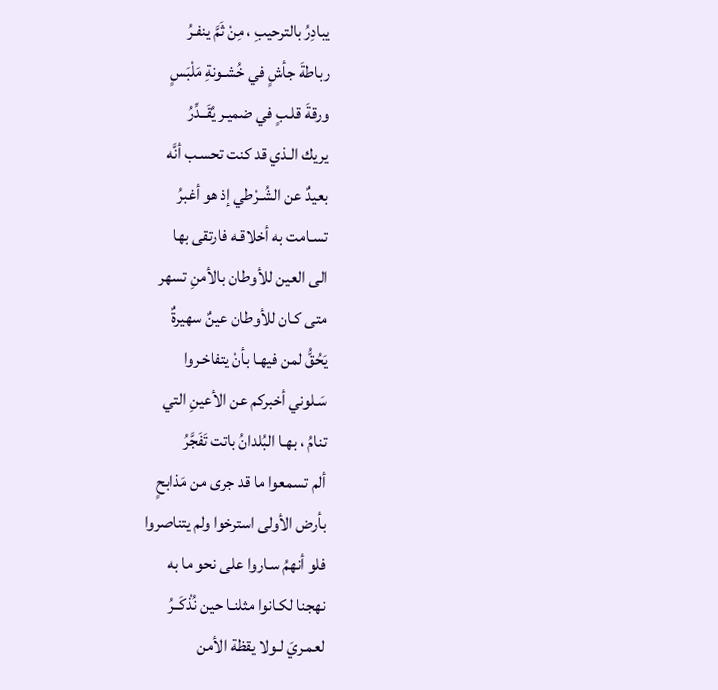يبادِرُ بالترحيبِ ، مِنْ ثَمَّ ينفـرُ
رباطةَ جأشٍ في خُشـونةِ مَلْبَسٍ
ورقةَ قلـبٍ في ضميـر يُقَــدِّرُ
يريك الـذي قد كنت تحسـب أنَّه
بعيدٌ عن الشُـرْطي إذ هو أغبرُ
تسـامت به أخلاقـه فارتقى بها
الى العين للأوطان بالأمنِ تسهر
متى كـان للأوطان عينٌ سهيرةٌ
يَحُقُّ لمن فيهـا بأنْ يتفاخـروا
سَـلوني أخبركم عن الأعينِ التي
تنامُ ، بهـا البُلدانُ باتت تَفَجَّرُ
ألم تسمعوا ما قد جرى من مَذابحٍ
بأرض الأولى استرخوا ولم يتناصروا
فلو أنهمُ سـاروا على نحو ما به
نهجنا لكـانوا مثلنـا حين نُذْكَــرُ
لعمـريَ لـولا يقظة الأمن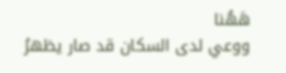هَهُنا
ووعي لدى السكان قد صار يظهرُ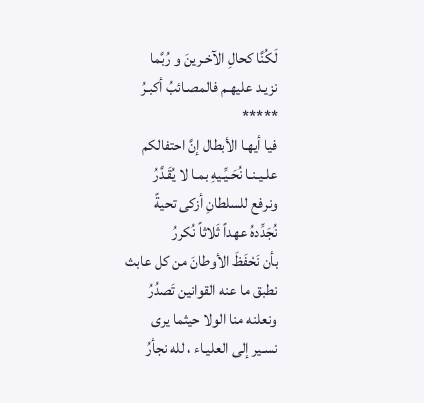لَكُنَّا كحالِ الآخـرينَ و رُبَّما
نزيـد عليهـم فالمصـائبُ أكبـرُ
*****
فيا أيهـا الأبطال إنَّ احتفالكم
علـيـنـا نُحَـيِّـيهِ بمـا لا يُقَـدَّرُ
ونرفع للسلطانِ أزكى تحيةً
نُجَدِّدهُ عهداً ثَلاثاً نُكررُ
بأن نَحْفَظَ الأوطانَ من كل عابث
نطبق ما عنه القوانين تَصدُرُ
ونعلنه منا الولا حيثما يرى
نسـير إلى العليـاء ، لله نجأرُ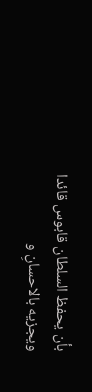بأن يحفظ السلطان قابوس قائدا
ويجزيه بالاحسانِ و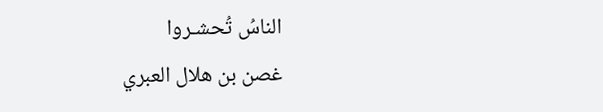الناسُ تُحشـروا
غصن بن هلال العبري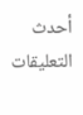أحدث التعليقات